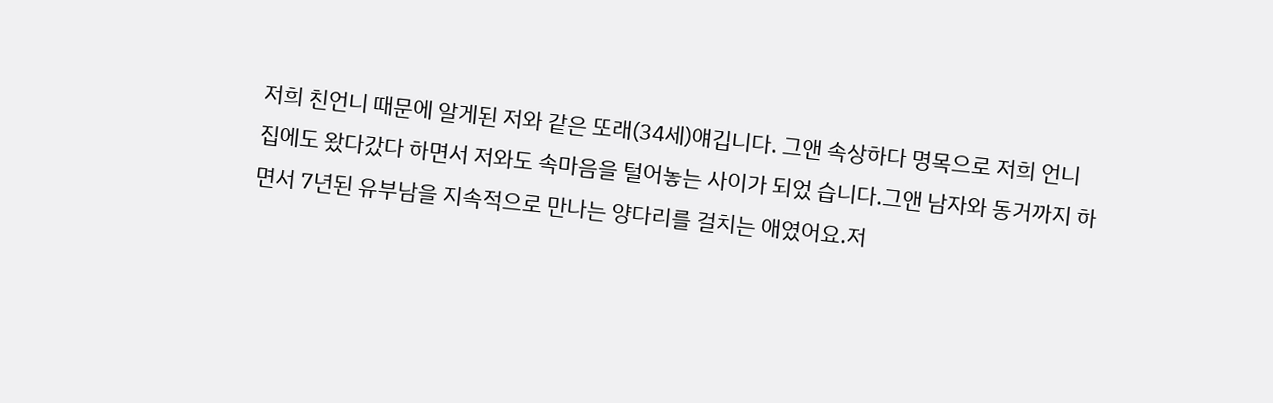저희 친언니 때문에 알게된 저와 같은 또래(34세)얘깁니다. 그앤 속상하다 명목으로 저희 언니 집에도 왔다갔다 하면서 저와도 속마음을 털어놓는 사이가 되었 습니다.그앤 남자와 동거까지 하면서 7년된 유부남을 지속적으로 만나는 양다리를 걸치는 애였어요.저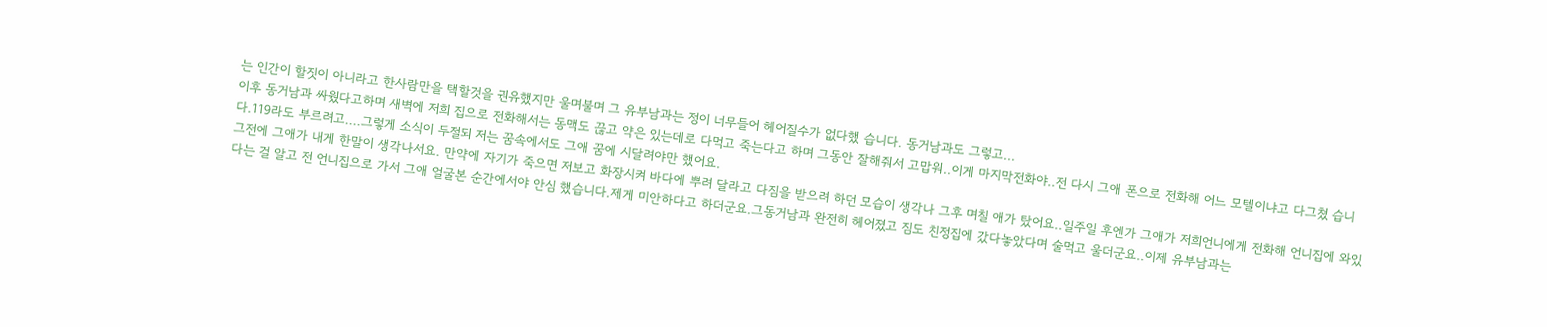는 인간이 할짓이 아니라고 한사람만을 택할것을 권유했지만 울며불며 그 유부남과는 정이 너무들어 헤어질수가 없다했 습니다. 동거남과도 그렇고...
이후 동거남과 싸웠다고하며 새벽에 저희 집으로 전화해서는 동맥도 끊고 약은 있는데로 다먹고 죽는다고 하며 그동안 잘해줘서 고맙워..이게 마지막전화야..전 다시 그애 폰으로 전화해 어느 모텔이냐고 다그쳤 습니다.119라도 부르려고....그렇게 소식이 두절되 저는 꿈속에서도 그애 꿈에 시달려야만 했어요.
그전에 그애가 내게 한말이 생각나서요. 만약에 자기가 죽으면 저보고 화장시켜 바다에 뿌려 달라고 다짐을 받으려 하던 모습이 생각나 그후 며칠 애가 탔어요..일주일 후엔가 그애가 저희언니에게 전화해 언니집에 와있다는 걸 알고 전 언니집으로 가서 그애 얼굴본 순간에서야 안심 했습니다.제게 미안하다고 하더군요.그동거남과 완전히 헤어졌고 짐도 친정집에 갔다놓았다며 술먹고 울더군요..이제 유부남과는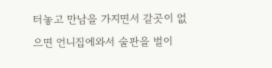터놓고 만남을 가지면서 갈곳이 없으면 언니집에와서 술판을 벌이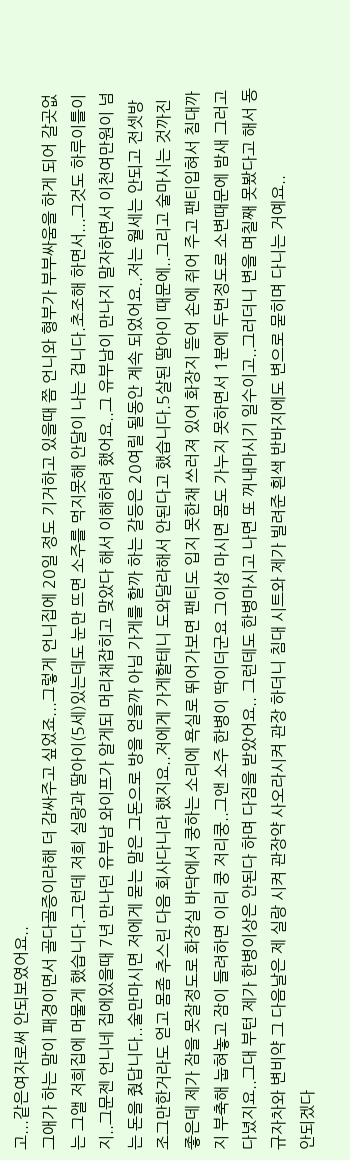고...같은여자로써 안되보였어요..
그애가 하는 말이 패경이면서 골다골증이라해 더 감싸주고 싶었죠...그렇게 언니집에 20일 정도 기거하고 있을때 쯤 언니와 형부가 부부싸움을 하게 되어 갈곳없는 그앨 저희집에 머물게 했습니다.그런데 저희 실랑과 딸아이(5세)있는데도 눈만 뜨면 소주를 먹지못해 안달이 나는 겁니다.초조해 하면서...그것도 하루이틀이지..그문젠 언니네 집에있을때 7년 만나던 유부남 와이프가 알게되 머리채잡히고 맞았다 해서 이해하려 했어요..그 유부남이 만나지 말자하면서 이천여만원이 넘는 돈을 줬답니다..술만마시면 저에게 묻는 말은 그돈으로 방을 얻을까 아님 가게를 할까 하는 갈등은 20여릴 될동안 계속 되었어요..저는 월세는 안되고 전셋방 조그만한거라도 얻고 몸좀 추스린 다음 회사다니라 했지요..저에게 가게할테니 도와달라해서 안된다고 했습니다.5살된 딸아이 때문에..그리고 술마시는 것까진 좋은데 제가 잠을 못잘정도로 화장실 바닥에서 쿵하는 소리에 욕실로 뛰어가보면 팬티도 입지 못한채 쓰러져 있어 화장지 뜯어 손에 쥐어 주고 팬티입혀서 침대까지 부축해 눕혀놓고 잠이 들려하면 이리 쿵 저리쿵..그앤 소주 한병이 딱이더군요 그이상 마시면 몸도 가누지 못하면서 1분에 두번정도로 소변때문에 밤새 그러고 다녔지요..그대 부턴 제가 한병이상은 안된다 하며 다짐을 받았어요.. 그런데도 한병마시고 나면 또 꺼내마시기 일수이고..그러더니 변을 며칠째 못봤다고 해서 동규자차와 변비약 그 다음날은 제 실랑 시켜 관장약 사오라시켜 관장 하더니 침대 시트와 제가 빌려준 흰색 반바지에도 변으로 묻히며 다니는 거예요..
안되겠다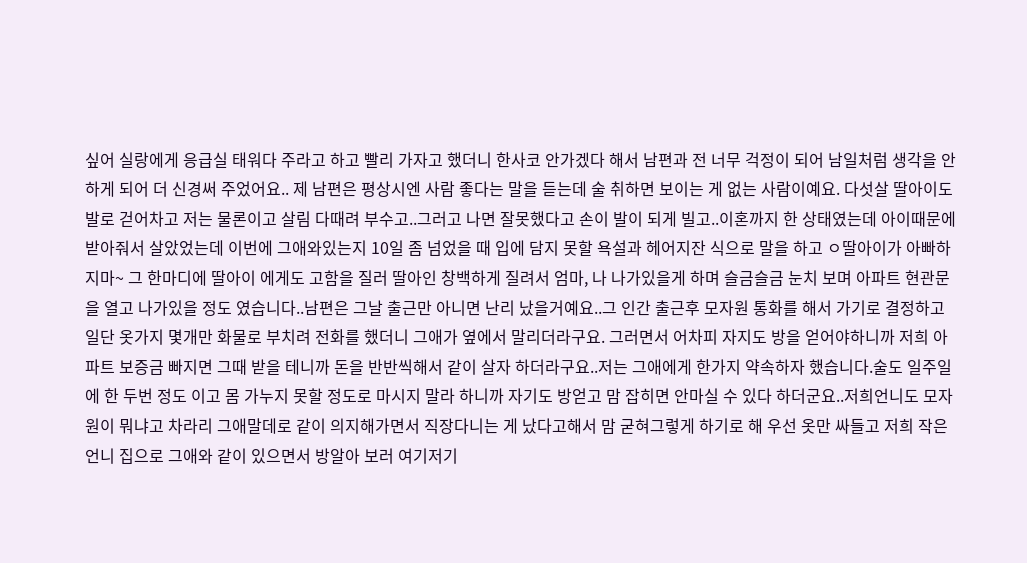싶어 실랑에게 응급실 태워다 주라고 하고 빨리 가자고 했더니 한사코 안가겠다 해서 남편과 전 너무 걱정이 되어 남일처럼 생각을 안하게 되어 더 신경써 주었어요.. 제 남편은 평상시엔 사람 좋다는 말을 듣는데 술 취하면 보이는 게 없는 사람이예요. 다섯살 딸아이도 발로 걷어차고 저는 물론이고 살림 다때려 부수고..그러고 나면 잘못했다고 손이 발이 되게 빌고..이혼까지 한 상태였는데 아이때문에 받아줘서 살았었는데 이번에 그애와있는지 10일 좀 넘었을 때 입에 담지 못할 욕설과 헤어지잔 식으로 말을 하고 ㅇ딸아이가 아빠하지마~ 그 한마디에 딸아이 에게도 고함을 질러 딸아인 창백하게 질려서 엄마, 나 나가있을게 하며 슬금슬금 눈치 보며 아파트 현관문을 열고 나가있을 정도 였습니다..남편은 그날 출근만 아니면 난리 났을거예요..그 인간 출근후 모자원 통화를 해서 가기로 결정하고 일단 옷가지 몇개만 화물로 부치려 전화를 했더니 그애가 옆에서 말리더라구요. 그러면서 어차피 자지도 방을 얻어야하니까 저희 아파트 보증금 빠지면 그때 받을 테니까 돈을 반반씩해서 같이 살자 하더라구요..저는 그애에게 한가지 약속하자 했습니다.술도 일주일에 한 두번 정도 이고 몸 가누지 못할 정도로 마시지 말라 하니까 자기도 방얻고 맘 잡히면 안마실 수 있다 하더군요..저희언니도 모자원이 뭐냐고 차라리 그애말데로 같이 의지해가면서 직장다니는 게 났다고해서 맘 굳혀그렇게 하기로 해 우선 옷만 싸들고 저희 작은 언니 집으로 그애와 같이 있으면서 방알아 보러 여기저기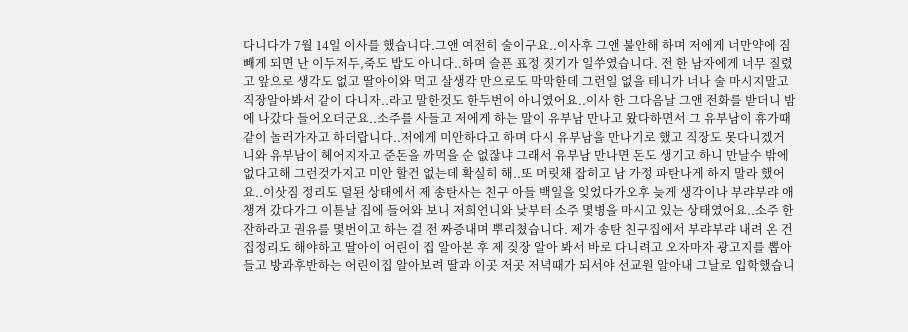다니다가 7월 14일 이사를 했습니다.그앤 여전히 술이구요..이사후 그앤 불안해 하며 저에게 너만약에 짐빼게 되면 난 이두저두,죽도 밥도 아니다..하며 슬픈 표정 짓기가 일쑤였습니다. 전 한 남자에게 너무 질렸고 앞으로 생각도 없고 딸아이와 먹고 살생각 만으로도 막막한데 그런일 없을 테니가 너나 술 마시지말고 직장알아봐서 같이 다니자..라고 말한것도 한두번이 아니였어요..이사 한 그다음날 그앤 전화를 받더니 밤에 나갔다 들어오더군요..소주를 사들고 저에게 하는 말이 유부남 만나고 왔다하면서 그 유부남이 휴가때 같이 놀러가자고 하더랍니다..저에게 미안하다고 하며 다시 유부남을 만나기로 했고 직장도 못다니겠거니와 유부남이 헤어지자고 준돈을 까먹을 순 없잖냐 그래서 유부남 만나면 돈도 생기고 하니 만날수 밖에 없다고해 그런것가지고 미안 할건 없는데 확실히 해..또 머릿채 잡히고 남 가정 파탄나게 하지 말라 했어요..이삿짐 정리도 덜된 상태에서 제 송탄사는 친구 아들 백일을 잊었다가오후 늦게 생각이나 부랴부랴 애챙겨 갔다가그 이튿날 집에 들어와 보니 저희언니와 낮부터 소주 몇병을 마시고 있는 상태였어요..소주 한잔하라고 권유를 몇번이고 하는 걸 전 짜증내며 뿌리쳤습니다. 제가 송탄 친구집에서 부랴부랴 내려 온 건 집정리도 해야하고 딸아이 어린이 집 알아본 후 제 짖장 알아 봐서 바로 다니려고 오자마자 광고지를 뽑아들고 방과후반하는 어린이집 알아보려 딸과 이곳 저곳 저녁때가 되서야 선교원 알아내 그날로 입학했습니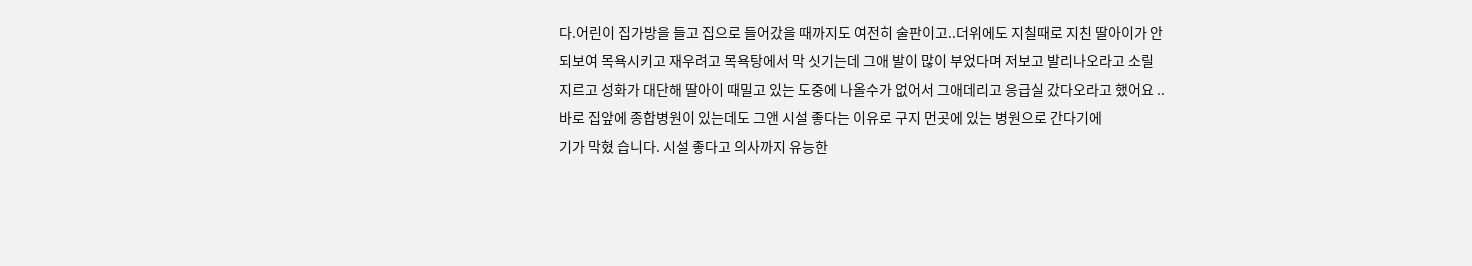다.어린이 집가방을 들고 집으로 들어갔을 때까지도 여전히 술판이고..더위에도 지칠때로 지친 딸아이가 안되보여 목욕시키고 재우려고 목욕탕에서 막 싯기는데 그애 발이 많이 부었다며 저보고 발리나오라고 소릴 지르고 성화가 대단해 딸아이 때밀고 있는 도중에 나올수가 없어서 그애데리고 응급실 갔다오라고 했어요 ..바로 집앞에 종합병원이 있는데도 그앤 시설 좋다는 이유로 구지 먼곳에 있는 병원으로 간다기에
기가 막혔 습니다. 시설 좋다고 의사까지 유능한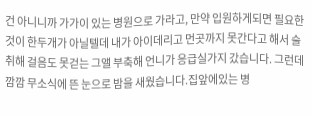건 아니니까 가가이 있는 병원으로 가라고, 만약 입원하게되면 필요한 것이 한두개가 아닐텔데 내가 아이데리고 먼곳까지 못간다고 해서 술취해 걸음도 못걷는 그앨 부축해 언니가 응급실가지 갔습니다. 그런데 깜깜 무소식에 뜬 눈으로 밤을 새웠습니다.집앞에있는 병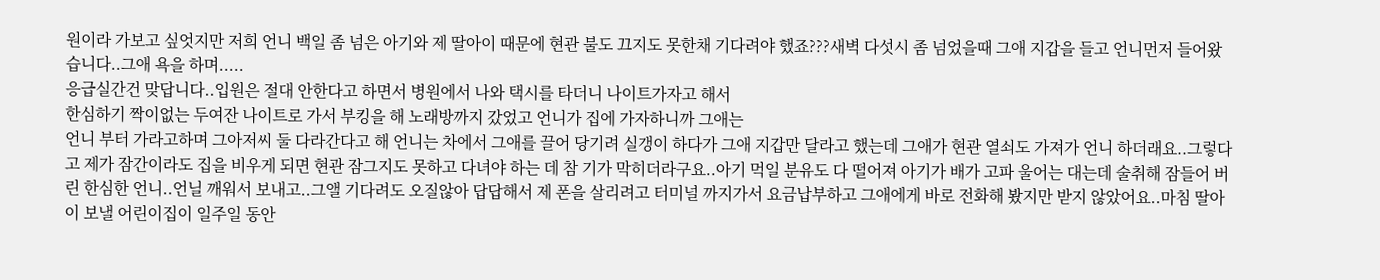원이라 가보고 싶엇지만 저희 언니 백일 좀 넘은 아기와 제 딸아이 때문에 현관 불도 끄지도 못한채 기다려야 했죠???새벽 다섯시 좀 넘었을때 그애 지갑을 들고 언니먼저 들어왔 습니다..그애 욕을 하며.....
응급실간건 맞답니다..입원은 절대 안한다고 하면서 병원에서 나와 택시를 타더니 나이트가자고 해서
한심하기 짝이없는 두여잔 나이트로 가서 부킹을 해 노래방까지 갔었고 언니가 집에 가자하니까 그애는
언니 부터 가라고하며 그아저씨 둘 다라간다고 해 언니는 차에서 그애를 끌어 당기려 실갱이 하다가 그애 지갑만 달라고 했는데 그애가 현관 열쇠도 가져가 언니 하더래요..그렇다고 제가 잠간이라도 집을 비우게 되면 현관 잠그지도 못하고 다녀야 하는 데 참 기가 막히더라구요..아기 먹일 분유도 다 떨어져 아기가 배가 고파 울어는 대는데 술취해 잠들어 버린 한심한 언니..언닐 깨워서 보내고..그앨 기다려도 오질않아 답답해서 제 폰을 살리려고 터미널 까지가서 요금납부하고 그애에게 바로 전화해 봤지만 받지 않았어요..마침 딸아이 보낼 어린이집이 일주일 동안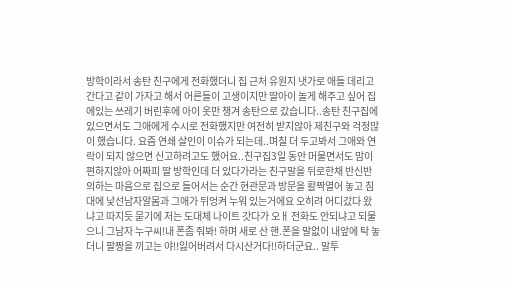방학이라서 송탄 친구에게 전화했더니 집 근처 유원지 냇가로 애들 데리고 간다고 같이 가자고 해서 어른들이 고생이지만 딸아이 놀게 해주고 싶어 집에있는 쓰레기 버린후에 아이 옷만 챙겨 송탄으로 갔습니다..송탄 친구집에 있으면서도 그애에게 수시로 전화했지만 여전히 받지않아 제친구와 걱정많이 했습니다. 요즘 연쇄 살인이 이슈가 되는데..며칠 더 두고봐서 그애와 연락이 되지 않으면 신고하려고도 했어요..친구집3일 동안 머물면서도 맘이 편하지않아 어짜피 딸 방학인데 더 있다가라는 친구말을 뒤로한채 반신반의하는 마음으로 집으로 들어서는 순간 현관문과 방문을 활짝열어 놓고 침대에 낯선남자알몸과 그애가 뒤엉켜 누워 있는거에요 오히려 어디갔다 왔냐고 따지듯 묻기에 저는 도대체 나이트 갓다가 오ㅐ 전화도 안되냐고 되물으니 그남자 누구씨!내 폰좀 줘봐! 하며 새로 산 핸.폰을 말없이 내앞에 탁 놓더니 팔짱을 끼고는 야!!잃어버려서 다시산거다!!하더군요.. 말투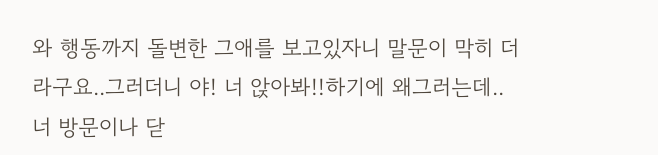와 행동까지 돌변한 그애를 보고있자니 말문이 막히 더라구요..그러더니 야! 너 앉아봐!!하기에 왜그러는데.. 너 방문이나 닫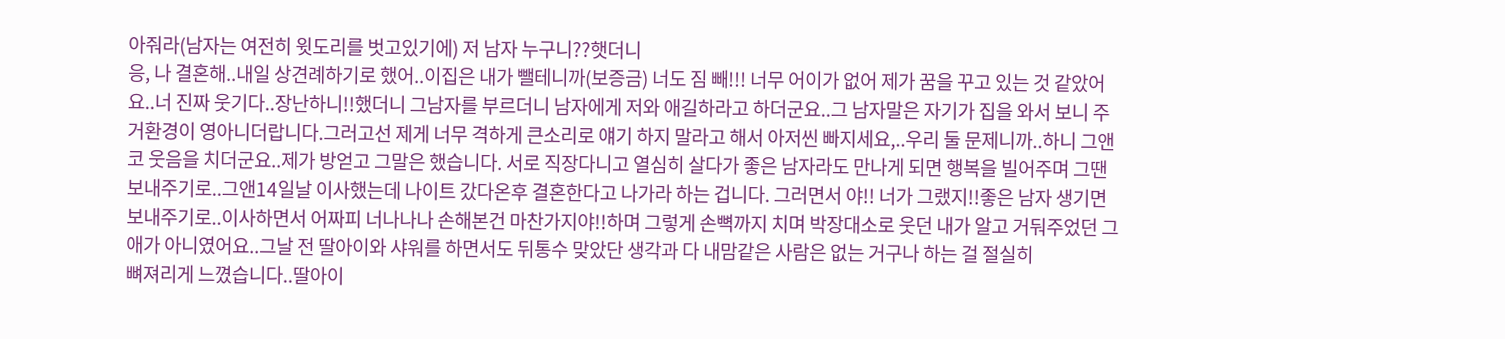아줘라(남자는 여전히 윗도리를 벗고있기에) 저 남자 누구니??햇더니
응, 나 결혼해..내일 상견례하기로 했어..이집은 내가 뺄테니까(보증금) 너도 짐 빼!!! 너무 어이가 없어 제가 꿈을 꾸고 있는 것 같았어요..너 진짜 웃기다..장난하니!!했더니 그남자를 부르더니 남자에게 저와 애길하라고 하더군요..그 남자말은 자기가 집을 와서 보니 주거환경이 영아니더랍니다.그러고선 제게 너무 격하게 큰소리로 얘기 하지 말라고 해서 아저씬 빠지세요,..우리 둘 문제니까..하니 그앤 코 웃음을 치더군요..제가 방얻고 그말은 했습니다. 서로 직장다니고 열심히 살다가 좋은 남자라도 만나게 되면 행복을 빌어주며 그땐 보내주기로..그앤14일날 이사했는데 나이트 갔다온후 결혼한다고 나가라 하는 겁니다. 그러면서 야!! 너가 그랬지!!좋은 남자 생기면 보내주기로..이사하면서 어짜피 너나나나 손해본건 마찬가지야!!하며 그렇게 손뼉까지 치며 박장대소로 웃던 내가 알고 거둬주었던 그애가 아니였어요..그날 전 딸아이와 샤워를 하면서도 뒤통수 맞았단 생각과 다 내맘같은 사람은 없는 거구나 하는 걸 절실히
뼈져리게 느꼈습니다..딸아이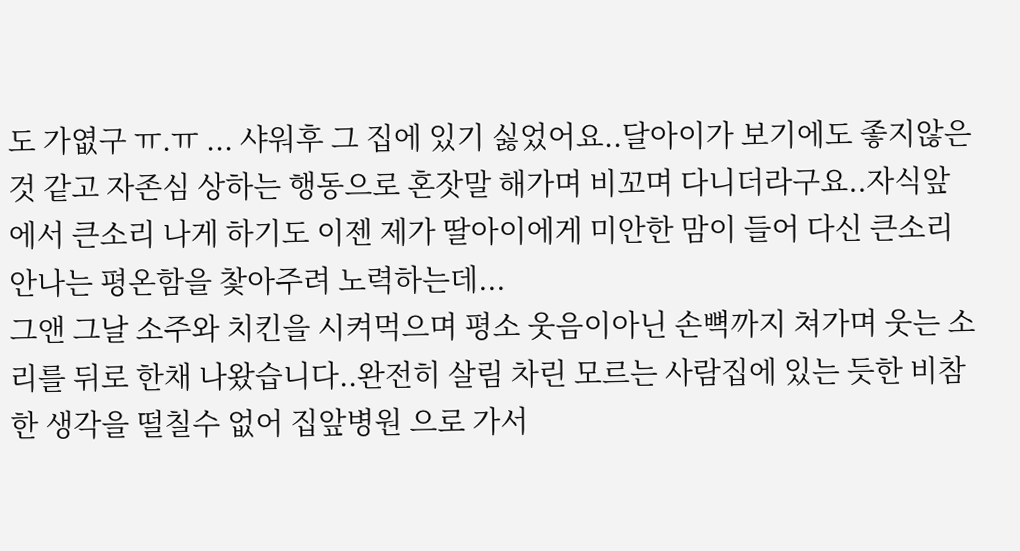도 가엾구 ㅠ.ㅠ ... 샤워후 그 집에 있기 싫었어요..달아이가 보기에도 좋지않은 것 같고 자존심 상하는 행동으로 혼잣말 해가며 비꼬며 다니더라구요..자식앞에서 큰소리 나게 하기도 이젠 제가 딸아이에게 미안한 맘이 들어 다신 큰소리 안나는 평온함을 찿아주려 노력하는데...
그앤 그날 소주와 치킨을 시켜먹으며 평소 웃음이아닌 손뼉까지 쳐가며 웃는 소리를 뒤로 한채 나왔습니다..완전히 살림 차린 모르는 사람집에 있는 듯한 비참한 생각을 떨칠수 없어 집앞병원 으로 가서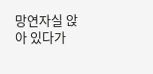망연자실 앉아 있다가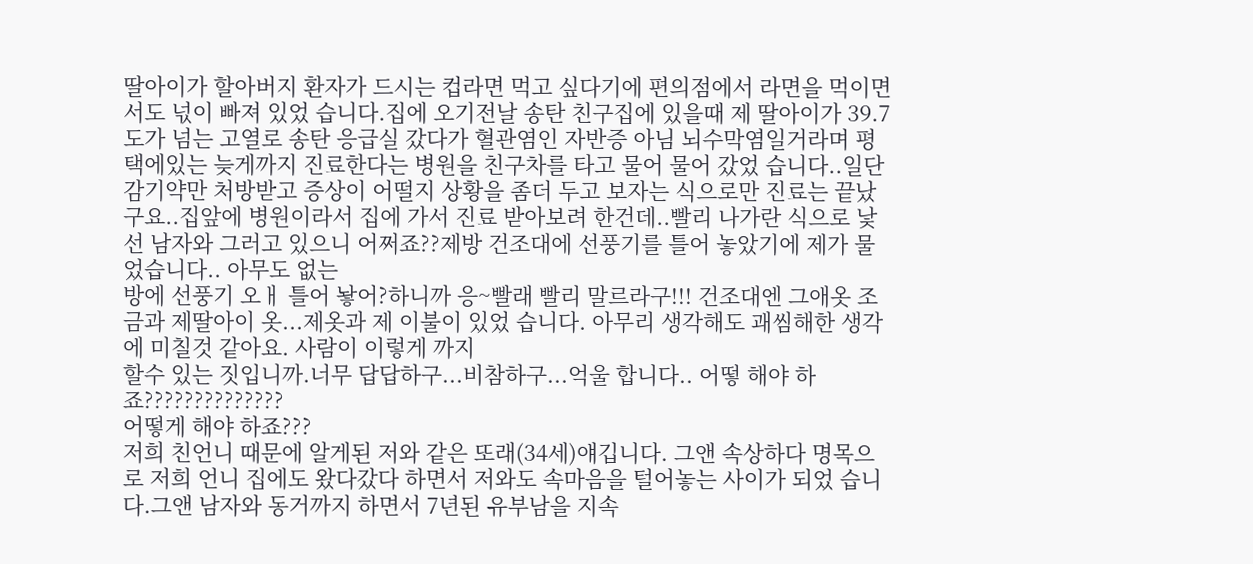딸아이가 할아버지 환자가 드시는 컵라면 먹고 싶다기에 편의점에서 라면을 먹이면서도 넋이 빠져 있었 습니다.집에 오기전날 송탄 친구집에 있을때 제 딸아이가 39.7도가 넘는 고열로 송탄 응급실 갔다가 혈관염인 자반증 아님 뇌수막염일거라며 평택에있는 늦게까지 진료한다는 병원을 친구차를 타고 물어 물어 갔었 습니다..일단 감기약만 처방받고 증상이 어떨지 상황을 좀더 두고 보자는 식으로만 진료는 끝났구요..집앞에 병원이라서 집에 가서 진료 받아보려 한건데..빨리 나가란 식으로 낯선 남자와 그러고 있으니 어쩌죠??제방 건조대에 선풍기를 틀어 놓았기에 제가 물었습니다.. 아무도 없는
방에 선풍기 오ㅐ 틀어 놯어?하니까 응~빨래 빨리 말르라구!!! 건조대엔 그애옷 조금과 제딸아이 옷...제옷과 제 이불이 있었 습니다. 아무리 생각해도 괘씸해한 생각에 미칠것 같아요. 사람이 이렇게 까지
할수 있는 짓입니까.너무 답답하구...비참하구...억울 합니다.. 어떻 해야 하죠??????????????
어떻게 해야 하죠???
저희 친언니 때문에 알게된 저와 같은 또래(34세)얘깁니다. 그앤 속상하다 명목으로 저희 언니 집에도 왔다갔다 하면서 저와도 속마음을 털어놓는 사이가 되었 습니다.그앤 남자와 동거까지 하면서 7년된 유부남을 지속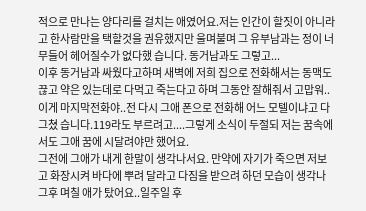적으로 만나는 양다리를 걸치는 애였어요.저는 인간이 할짓이 아니라고 한사람만을 택할것을 권유했지만 울며불며 그 유부남과는 정이 너무들어 헤어질수가 없다했 습니다. 동거남과도 그렇고...
이후 동거남과 싸웠다고하며 새벽에 저희 집으로 전화해서는 동맥도 끊고 약은 있는데로 다먹고 죽는다고 하며 그동안 잘해줘서 고맙워..이게 마지막전화야..전 다시 그애 폰으로 전화해 어느 모텔이냐고 다그쳤 습니다.119라도 부르려고....그렇게 소식이 두절되 저는 꿈속에서도 그애 꿈에 시달려야만 했어요.
그전에 그애가 내게 한말이 생각나서요. 만약에 자기가 죽으면 저보고 화장시켜 바다에 뿌려 달라고 다짐을 받으려 하던 모습이 생각나 그후 며칠 애가 탔어요..일주일 후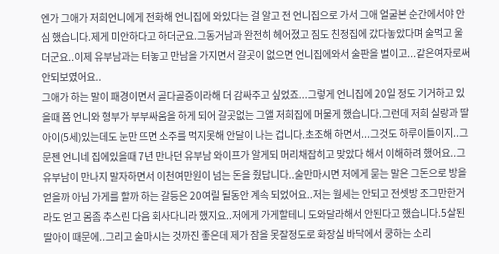엔가 그애가 저희언니에게 전화해 언니집에 와있다는 걸 알고 전 언니집으로 가서 그애 얼굴본 순간에서야 안심 했습니다.제게 미안하다고 하더군요.그동거남과 완전히 헤어졌고 짐도 친정집에 갔다놓았다며 술먹고 울더군요..이제 유부남과는 터놓고 만남을 가지면서 갈곳이 없으면 언니집에와서 술판을 벌이고...같은여자로써 안되보였어요..
그애가 하는 말이 패경이면서 골다골증이라해 더 감싸주고 싶었죠...그렇게 언니집에 20일 정도 기거하고 있을때 쯤 언니와 형부가 부부싸움을 하게 되어 갈곳없는 그앨 저희집에 머물게 했습니다.그런데 저희 실랑과 딸아이(5세)있는데도 눈만 뜨면 소주를 먹지못해 안달이 나는 겁니다.초조해 하면서...그것도 하루이틀이지..그문젠 언니네 집에있을때 7년 만나던 유부남 와이프가 알게되 머리채잡히고 맞았다 해서 이해하려 했어요..그 유부남이 만나지 말자하면서 이천여만원이 넘는 돈을 줬답니다..술만마시면 저에게 묻는 말은 그돈으로 방을 얻을까 아님 가게를 할까 하는 갈등은 20여릴 될동안 계속 되었어요..저는 월세는 안되고 전셋방 조그만한거라도 얻고 몸좀 추스린 다음 회사다니라 했지요..저에게 가게할테니 도와달라해서 안된다고 했습니다.5살된 딸아이 때문에..그리고 술마시는 것까진 좋은데 제가 잠을 못잘정도로 화장실 바닥에서 쿵하는 소리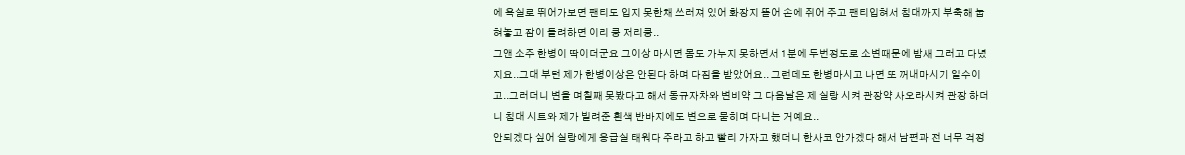에 욕실로 뛰어가보면 팬티도 입지 못한채 쓰러져 있어 화장지 뜯어 손에 쥐어 주고 팬티입혀서 침대까지 부축해 눕혀놓고 잠이 들려하면 이리 쿵 저리쿵..
그앤 소주 한병이 딱이더군요 그이상 마시면 몸도 가누지 못하면서 1분에 두번정도로 소변때문에 밤새 그러고 다녔지요..그대 부턴 제가 한병이상은 안된다 하며 다짐을 받았어요.. 그런데도 한병마시고 나면 또 꺼내마시기 일수이고..그러더니 변을 며칠째 못봤다고 해서 동규자차와 변비약 그 다음날은 제 실랑 시켜 관장약 사오라시켜 관장 하더니 침대 시트와 제가 빌려준 흰색 반바지에도 변으로 묻히며 다니는 거예요..
안되겠다 싶어 실랑에게 응급실 태워다 주라고 하고 빨리 가자고 했더니 한사코 안가겠다 해서 남편과 전 너무 걱정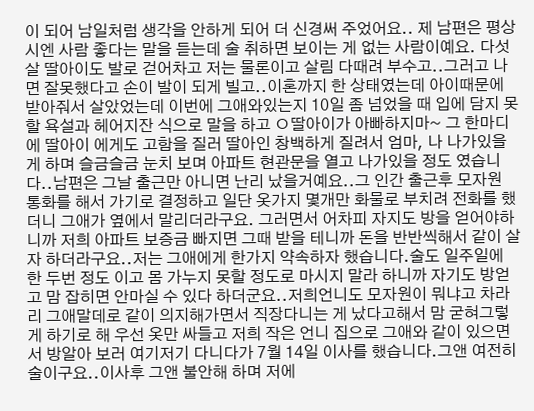이 되어 남일처럼 생각을 안하게 되어 더 신경써 주었어요.. 제 남편은 평상시엔 사람 좋다는 말을 듣는데 술 취하면 보이는 게 없는 사람이예요. 다섯살 딸아이도 발로 걷어차고 저는 물론이고 살림 다때려 부수고..그러고 나면 잘못했다고 손이 발이 되게 빌고..이혼까지 한 상태였는데 아이때문에 받아줘서 살았었는데 이번에 그애와있는지 10일 좀 넘었을 때 입에 담지 못할 욕설과 헤어지잔 식으로 말을 하고 ㅇ딸아이가 아빠하지마~ 그 한마디에 딸아이 에게도 고함을 질러 딸아인 창백하게 질려서 엄마, 나 나가있을게 하며 슬금슬금 눈치 보며 아파트 현관문을 열고 나가있을 정도 였습니다..남편은 그날 출근만 아니면 난리 났을거예요..그 인간 출근후 모자원 통화를 해서 가기로 결정하고 일단 옷가지 몇개만 화물로 부치려 전화를 했더니 그애가 옆에서 말리더라구요. 그러면서 어차피 자지도 방을 얻어야하니까 저희 아파트 보증금 빠지면 그때 받을 테니까 돈을 반반씩해서 같이 살자 하더라구요..저는 그애에게 한가지 약속하자 했습니다.술도 일주일에 한 두번 정도 이고 몸 가누지 못할 정도로 마시지 말라 하니까 자기도 방얻고 맘 잡히면 안마실 수 있다 하더군요..저희언니도 모자원이 뭐냐고 차라리 그애말데로 같이 의지해가면서 직장다니는 게 났다고해서 맘 굳혀그렇게 하기로 해 우선 옷만 싸들고 저희 작은 언니 집으로 그애와 같이 있으면서 방알아 보러 여기저기 다니다가 7월 14일 이사를 했습니다.그앤 여전히 술이구요..이사후 그앤 불안해 하며 저에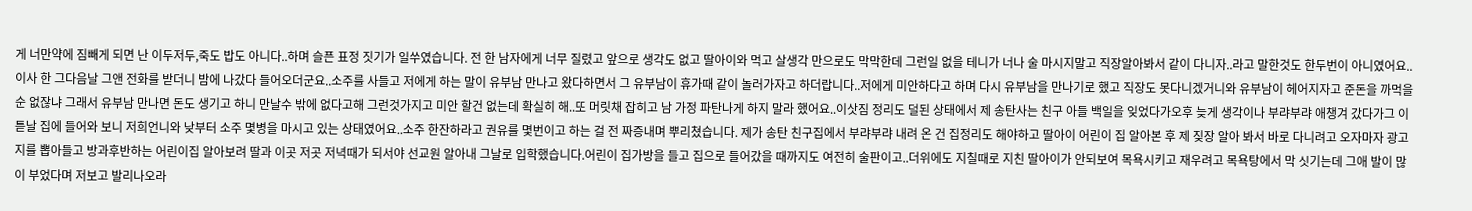게 너만약에 짐빼게 되면 난 이두저두,죽도 밥도 아니다..하며 슬픈 표정 짓기가 일쑤였습니다. 전 한 남자에게 너무 질렸고 앞으로 생각도 없고 딸아이와 먹고 살생각 만으로도 막막한데 그런일 없을 테니가 너나 술 마시지말고 직장알아봐서 같이 다니자..라고 말한것도 한두번이 아니였어요..이사 한 그다음날 그앤 전화를 받더니 밤에 나갔다 들어오더군요..소주를 사들고 저에게 하는 말이 유부남 만나고 왔다하면서 그 유부남이 휴가때 같이 놀러가자고 하더랍니다..저에게 미안하다고 하며 다시 유부남을 만나기로 했고 직장도 못다니겠거니와 유부남이 헤어지자고 준돈을 까먹을 순 없잖냐 그래서 유부남 만나면 돈도 생기고 하니 만날수 밖에 없다고해 그런것가지고 미안 할건 없는데 확실히 해..또 머릿채 잡히고 남 가정 파탄나게 하지 말라 했어요..이삿짐 정리도 덜된 상태에서 제 송탄사는 친구 아들 백일을 잊었다가오후 늦게 생각이나 부랴부랴 애챙겨 갔다가그 이튿날 집에 들어와 보니 저희언니와 낮부터 소주 몇병을 마시고 있는 상태였어요..소주 한잔하라고 권유를 몇번이고 하는 걸 전 짜증내며 뿌리쳤습니다. 제가 송탄 친구집에서 부랴부랴 내려 온 건 집정리도 해야하고 딸아이 어린이 집 알아본 후 제 짖장 알아 봐서 바로 다니려고 오자마자 광고지를 뽑아들고 방과후반하는 어린이집 알아보려 딸과 이곳 저곳 저녁때가 되서야 선교원 알아내 그날로 입학했습니다.어린이 집가방을 들고 집으로 들어갔을 때까지도 여전히 술판이고..더위에도 지칠때로 지친 딸아이가 안되보여 목욕시키고 재우려고 목욕탕에서 막 싯기는데 그애 발이 많이 부었다며 저보고 발리나오라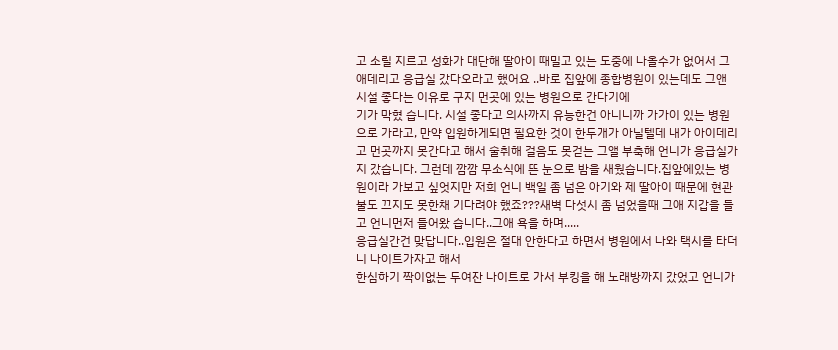고 소릴 지르고 성화가 대단해 딸아이 때밀고 있는 도중에 나올수가 없어서 그애데리고 응급실 갔다오라고 했어요 ..바로 집앞에 종합병원이 있는데도 그앤 시설 좋다는 이유로 구지 먼곳에 있는 병원으로 간다기에
기가 막혔 습니다. 시설 좋다고 의사까지 유능한건 아니니까 가가이 있는 병원으로 가라고, 만약 입원하게되면 필요한 것이 한두개가 아닐텔데 내가 아이데리고 먼곳까지 못간다고 해서 술취해 걸음도 못걷는 그앨 부축해 언니가 응급실가지 갔습니다. 그런데 깜깜 무소식에 뜬 눈으로 밤을 새웠습니다.집앞에있는 병원이라 가보고 싶엇지만 저희 언니 백일 좀 넘은 아기와 제 딸아이 때문에 현관 불도 끄지도 못한채 기다려야 했죠???새벽 다섯시 좀 넘었을때 그애 지갑을 들고 언니먼저 들어왔 습니다..그애 욕을 하며.....
응급실간건 맞답니다..입원은 절대 안한다고 하면서 병원에서 나와 택시를 타더니 나이트가자고 해서
한심하기 짝이없는 두여잔 나이트로 가서 부킹을 해 노래방까지 갔었고 언니가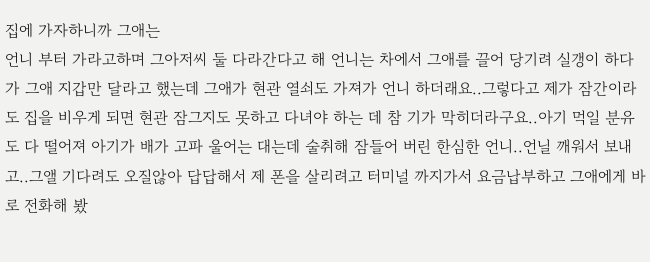집에 가자하니까 그애는
언니 부터 가라고하며 그아저씨 둘 다라간다고 해 언니는 차에서 그애를 끌어 당기려 실갱이 하다가 그애 지갑만 달라고 했는데 그애가 현관 열쇠도 가져가 언니 하더래요..그렇다고 제가 잠간이라도 집을 비우게 되면 현관 잠그지도 못하고 다녀야 하는 데 참 기가 막히더라구요..아기 먹일 분유도 다 떨어져 아기가 배가 고파 울어는 대는데 술취해 잠들어 버린 한심한 언니..언닐 깨워서 보내고..그앨 기다려도 오질않아 답답해서 제 폰을 살리려고 터미널 까지가서 요금납부하고 그애에게 바로 전화해 봤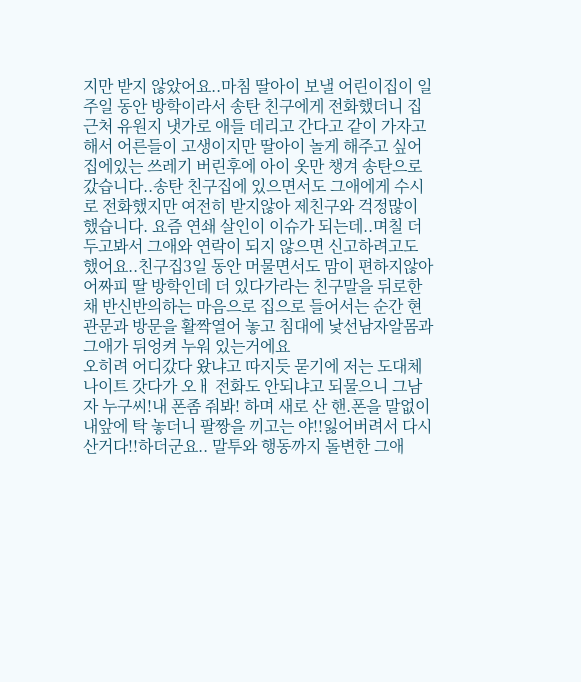지만 받지 않았어요..마침 딸아이 보낼 어린이집이 일주일 동안 방학이라서 송탄 친구에게 전화했더니 집 근처 유원지 냇가로 애들 데리고 간다고 같이 가자고 해서 어른들이 고생이지만 딸아이 놀게 해주고 싶어 집에있는 쓰레기 버린후에 아이 옷만 챙겨 송탄으로 갔습니다..송탄 친구집에 있으면서도 그애에게 수시로 전화했지만 여전히 받지않아 제친구와 걱정많이 했습니다. 요즘 연쇄 살인이 이슈가 되는데..며칠 더 두고봐서 그애와 연락이 되지 않으면 신고하려고도 했어요..친구집3일 동안 머물면서도 맘이 편하지않아 어짜피 딸 방학인데 더 있다가라는 친구말을 뒤로한채 반신반의하는 마음으로 집으로 들어서는 순간 현관문과 방문을 활짝열어 놓고 침대에 낯선남자알몸과 그애가 뒤엉켜 누워 있는거에요
오히려 어디갔다 왔냐고 따지듯 묻기에 저는 도대체 나이트 갓다가 오ㅐ 전화도 안되냐고 되물으니 그남자 누구씨!내 폰좀 줘봐! 하며 새로 산 핸.폰을 말없이 내앞에 탁 놓더니 팔짱을 끼고는 야!!잃어버려서 다시산거다!!하더군요.. 말투와 행동까지 돌변한 그애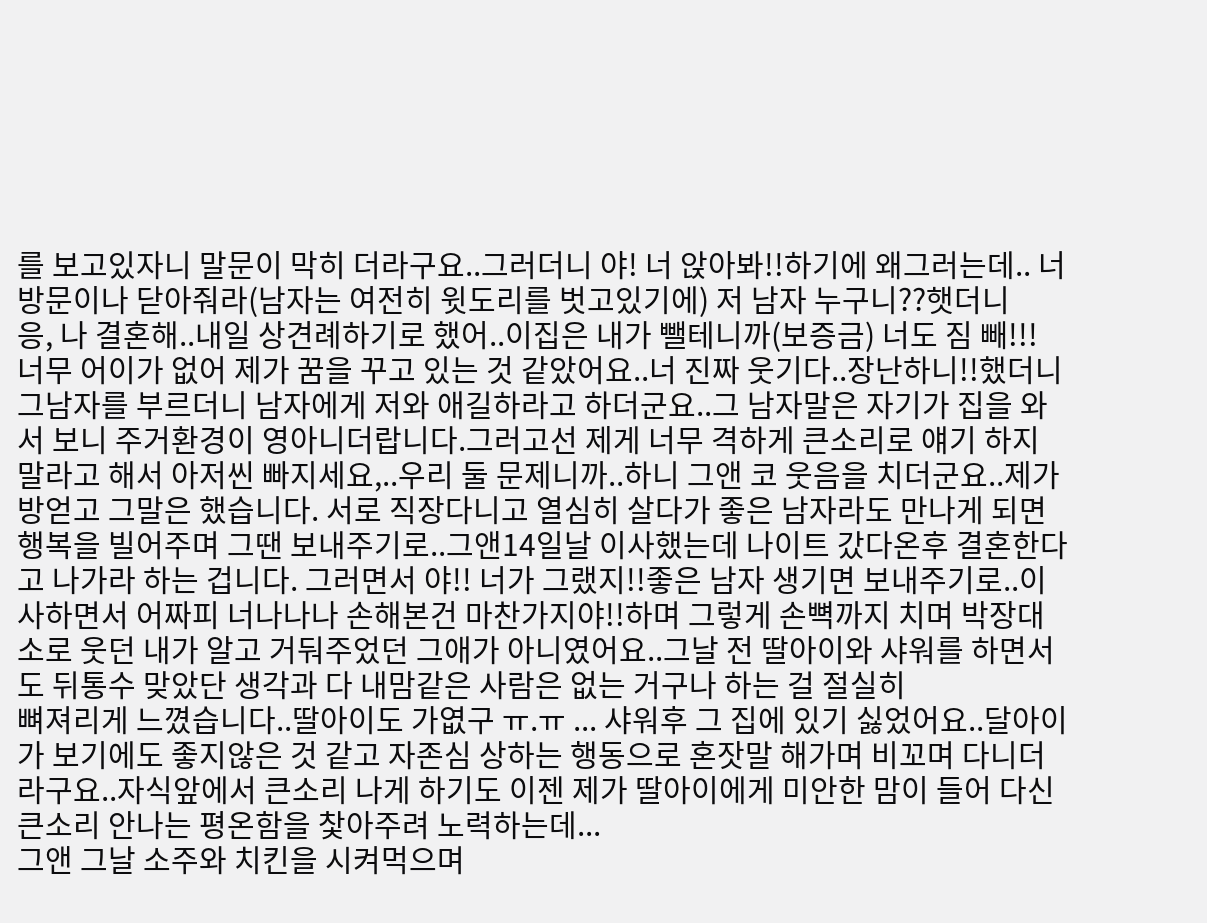를 보고있자니 말문이 막히 더라구요..그러더니 야! 너 앉아봐!!하기에 왜그러는데.. 너 방문이나 닫아줘라(남자는 여전히 윗도리를 벗고있기에) 저 남자 누구니??햇더니
응, 나 결혼해..내일 상견례하기로 했어..이집은 내가 뺄테니까(보증금) 너도 짐 빼!!! 너무 어이가 없어 제가 꿈을 꾸고 있는 것 같았어요..너 진짜 웃기다..장난하니!!했더니 그남자를 부르더니 남자에게 저와 애길하라고 하더군요..그 남자말은 자기가 집을 와서 보니 주거환경이 영아니더랍니다.그러고선 제게 너무 격하게 큰소리로 얘기 하지 말라고 해서 아저씬 빠지세요,..우리 둘 문제니까..하니 그앤 코 웃음을 치더군요..제가 방얻고 그말은 했습니다. 서로 직장다니고 열심히 살다가 좋은 남자라도 만나게 되면 행복을 빌어주며 그땐 보내주기로..그앤14일날 이사했는데 나이트 갔다온후 결혼한다고 나가라 하는 겁니다. 그러면서 야!! 너가 그랬지!!좋은 남자 생기면 보내주기로..이사하면서 어짜피 너나나나 손해본건 마찬가지야!!하며 그렇게 손뼉까지 치며 박장대소로 웃던 내가 알고 거둬주었던 그애가 아니였어요..그날 전 딸아이와 샤워를 하면서도 뒤통수 맞았단 생각과 다 내맘같은 사람은 없는 거구나 하는 걸 절실히
뼈져리게 느꼈습니다..딸아이도 가엾구 ㅠ.ㅠ ... 샤워후 그 집에 있기 싫었어요..달아이가 보기에도 좋지않은 것 같고 자존심 상하는 행동으로 혼잣말 해가며 비꼬며 다니더라구요..자식앞에서 큰소리 나게 하기도 이젠 제가 딸아이에게 미안한 맘이 들어 다신 큰소리 안나는 평온함을 찿아주려 노력하는데...
그앤 그날 소주와 치킨을 시켜먹으며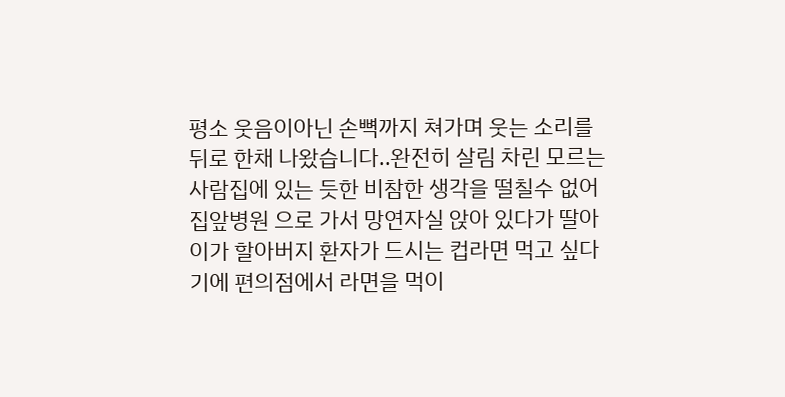평소 웃음이아닌 손뼉까지 쳐가며 웃는 소리를 뒤로 한채 나왔습니다..완전히 살림 차린 모르는 사람집에 있는 듯한 비참한 생각을 떨칠수 없어 집앞병원 으로 가서 망연자실 앉아 있다가 딸아이가 할아버지 환자가 드시는 컵라면 먹고 싶다기에 편의점에서 라면을 먹이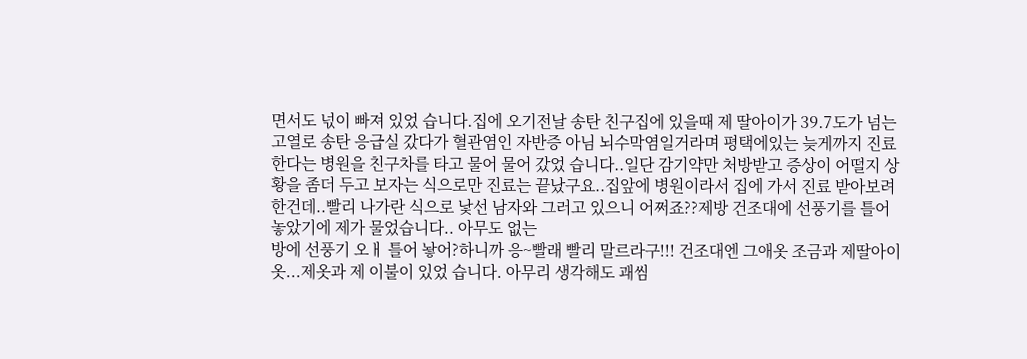면서도 넋이 빠져 있었 습니다.집에 오기전날 송탄 친구집에 있을때 제 딸아이가 39.7도가 넘는 고열로 송탄 응급실 갔다가 혈관염인 자반증 아님 뇌수막염일거라며 평택에있는 늦게까지 진료한다는 병원을 친구차를 타고 물어 물어 갔었 습니다..일단 감기약만 처방받고 증상이 어떨지 상황을 좀더 두고 보자는 식으로만 진료는 끝났구요..집앞에 병원이라서 집에 가서 진료 받아보려 한건데..빨리 나가란 식으로 낯선 남자와 그러고 있으니 어쩌죠??제방 건조대에 선풍기를 틀어 놓았기에 제가 물었습니다.. 아무도 없는
방에 선풍기 오ㅐ 틀어 놯어?하니까 응~빨래 빨리 말르라구!!! 건조대엔 그애옷 조금과 제딸아이 옷...제옷과 제 이불이 있었 습니다. 아무리 생각해도 괘씸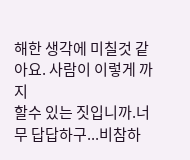해한 생각에 미칠것 같아요. 사람이 이렇게 까지
할수 있는 짓입니까.너무 답답하구...비참하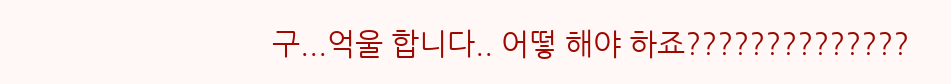구...억울 합니다.. 어떻 해야 하죠??????????????